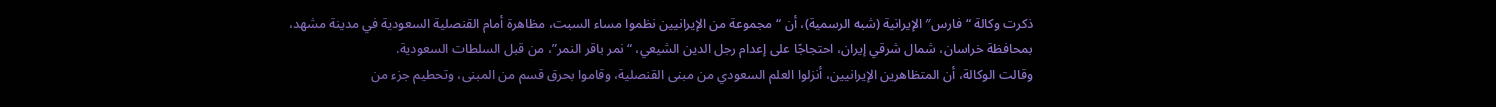ذكرت وكالة “فارس″ الإيرانية (شبه الرسمية)، أن “مجموعة من الإيرانيين نظموا مساء السبت، مظاهرة أمام القنصلية السعودية في مدينة مشهد، بمحافظة خراسان، شمال شرقي إيران، احتجاجًا على إعدام رجل الدين الشيعي، “نمر باقر النمر”، من قبل السلطات السعودية.
وقالت الوكالة، أن المتظاهرين الإيرانيين، أنزلوا العلم السعودي من مبنى القنصلية، وقاموا بحرق قسم من المبنى، وتحطيم جزء من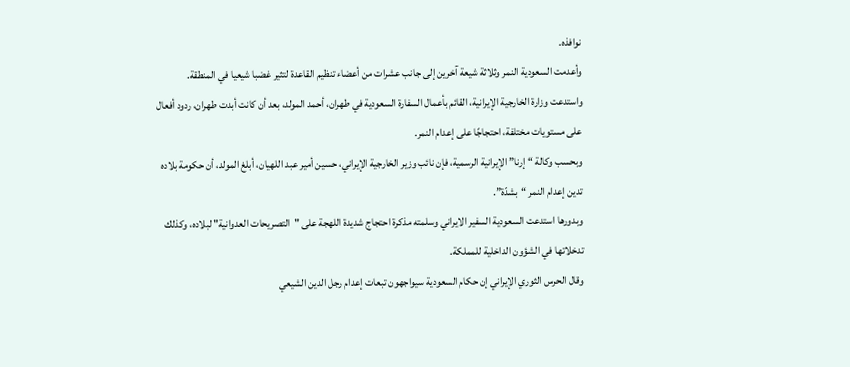نوافذه.
وأعدمت السعودية النمر وثلاثة شيعة آخرين إلى جانب عشرات من أعضاء تنظيم القاعدة لتثير غضبا شيعيا في المنطقة.
واستدعت وزارة الخارجية الإيرانية، القائم بأعمال السفارة السعودية في طهران، أحمد المولد، بعد أن كانت أبدت طهران، ردود أفعال على مستويات مختلفة، احتجاجًا على إعدام النمر.
وبحسب وكالة “إرنا” الإيرانية الرسمية، فإن نائب وزير الخارجية الإيراني، حسين أمير عبد اللهيان، أبلغ المولد، أن حكومة بلاده تدين إعدام النمر “بشدّة”.
وبدورها استدعت السعودية السفير الايراني وسلمته مذكرة احتجاج شديدة اللهجة على "التصريحات العدوانية" لبلاده، وكذلك تدخلاتها في الشؤون الداخلية للمملكة.
وقال الحرس الثوري الإيراني إن حكام السعودية سيواجهون تبعات إعدام رجل الدين الشيعي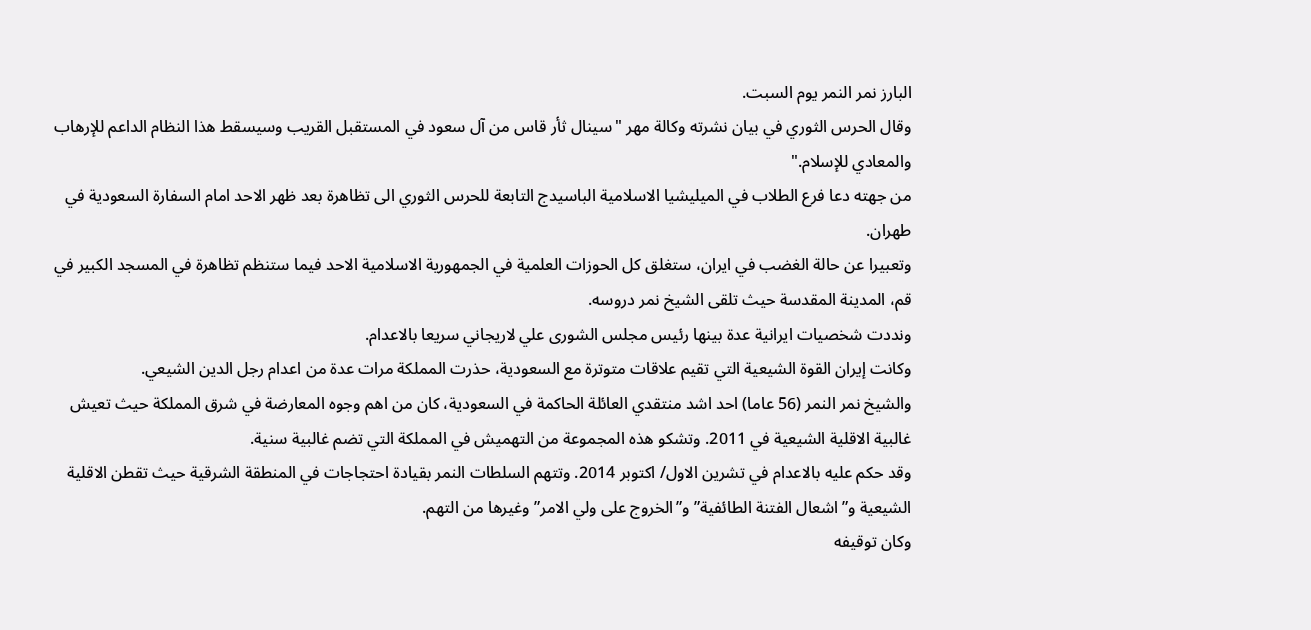البارز نمر النمر يوم السبت.
وقال الحرس الثوري في بيان نشرته وكالة مهر "سينال ثأر قاس من آل سعود في المستقبل القريب وسيسقط هذا النظام الداعم للإرهاب والمعادي للإسلام."
من جهته دعا فرع الطلاب في الميليشيا الاسلامية الباسيدج التابعة للحرس الثوري الى تظاهرة بعد ظهر الاحد امام السفارة السعودية في طهران.
وتعبيرا عن حالة الغضب في ايران، ستغلق كل الحوزات العلمية في الجمهورية الاسلامية الاحد فيما ستنظم تظاهرة في المسجد الكبير في قم، المدينة المقدسة حيث تلقى الشيخ نمر دروسه.
ونددت شخصيات ايرانية عدة بينها رئيس مجلس الشورى علي لاريجاني سريعا بالاعدام.
وكانت إيران القوة الشيعية التي تقيم علاقات متوترة مع السعودية، حذرت المملكة مرات عدة من اعدام رجل الدين الشيعي.
والشيخ نمر النمر (56 عاما) احد اشد منتقدي العائلة الحاكمة في السعودية، كان من اهم وجوه المعارضة في شرق المملكة حيث تعيش غالبية الاقلية الشيعية في 2011. وتشكو هذه المجموعة من التهميش في المملكة التي تضم غالبية سنية.
وقد حكم عليه بالاعدام في تشرين الاول/ اكتوبر 2014. وتتهم السلطات النمر بقيادة احتجاجات في المنطقة الشرقية حيث تقطن الاقلية الشيعية و”اشعال الفتنة الطائفية” و”الخروج على ولي الامر” وغيرها من التهم.
وكان توقيفه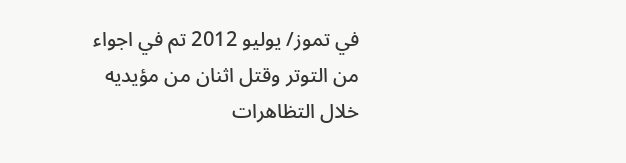في تموز/ يوليو 2012 تم في اجواء من التوتر وقتل اثنان من مؤيديه خلال التظاهرات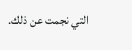التي نجمت عن ذلك.